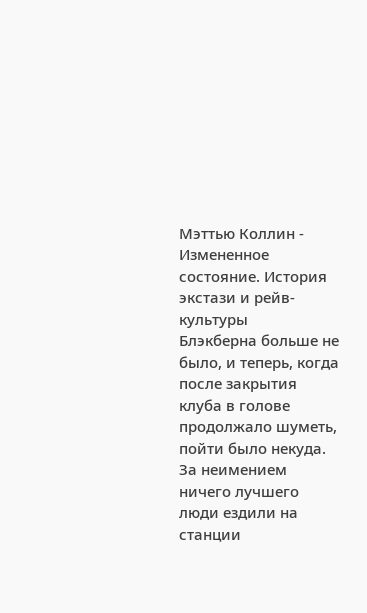Мэттью Коллин - Измененное состояние. История экстази и рейв-культуры
Блэкберна больше не было, и теперь, когда после закрытия клуба в голове продолжало шуметь, пойти было некуда. За неимением ничего лучшего люди ездили на станции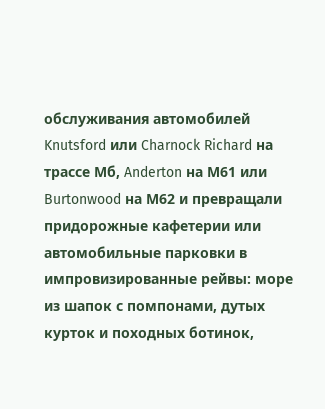обслуживания автомобилей Knutsford или Charnock Richard на трассе Мб, Anderton на М61 или Burtonwood на М62 и превращали придорожные кафетерии или автомобильные парковки в импровизированные рейвы: море из шапок с помпонами, дутых курток и походных ботинок,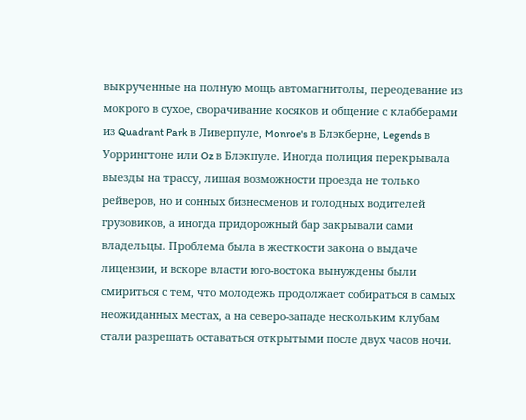выкрученные на полную мощь автомагнитолы, переодевание из мокрого в сухое, сворачивание косяков и общение с клабберами из Quadrant Park в Ливерпуле, Monroe's в Блэкберне, Legends в Уоррингтоне или Oz в Блэкпуле. Иногда полиция перекрывала выезды на трассу, лишая возможности проезда не только рейверов, но и сонных бизнесменов и голодных водителей грузовиков, а иногда придорожный бар закрывали сами владельцы. Проблема была в жесткости закона о выдаче лицензии, и вскоре власти юго-востока вынуждены были смириться с тем, что молодежь продолжает собираться в самых неожиданных местах, а на северо-западе нескольким клубам стали разрешать оставаться открытыми после двух часов ночи.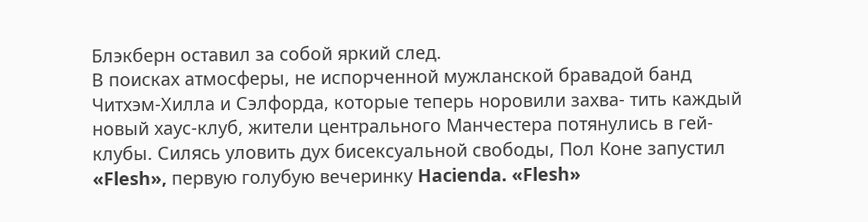Блэкберн оставил за собой яркий след.
В поисках атмосферы, не испорченной мужланской бравадой банд Читхэм-Хилла и Сэлфорда, которые теперь норовили захва- тить каждый новый хаус-клуб, жители центрального Манчестера потянулись в гей-клубы. Силясь уловить дух бисексуальной свободы, Пол Коне запустил «Flesh», первую голубую вечеринку Hacienda. «Flesh»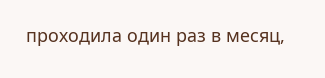проходила один раз в месяц,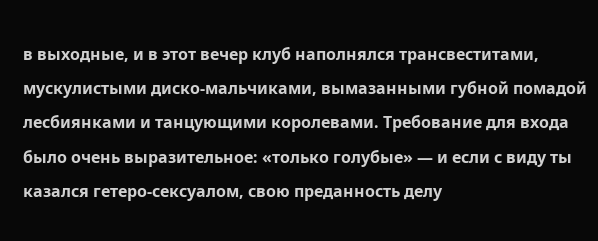в выходные, и в этот вечер клуб наполнялся трансвеститами, мускулистыми диско-мальчиками, вымазанными губной помадой лесбиянками и танцующими королевами. Требование для входа было очень выразительное: «только голубые» — и если с виду ты казался гетеро-сексуалом, свою преданность делу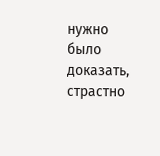нужно было доказать, страстно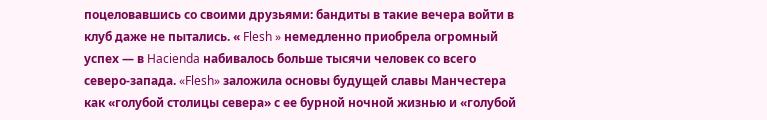поцеловавшись со своими друзьями: бандиты в такие вечера войти в клуб даже не пытались. « Flesh » немедленно приобрела огромный успех — в Hacienda набивалось больше тысячи человек со всего северо-запада. «Flesh» заложила основы будущей славы Манчестера как «голубой столицы севера» с ее бурной ночной жизнью и «голубой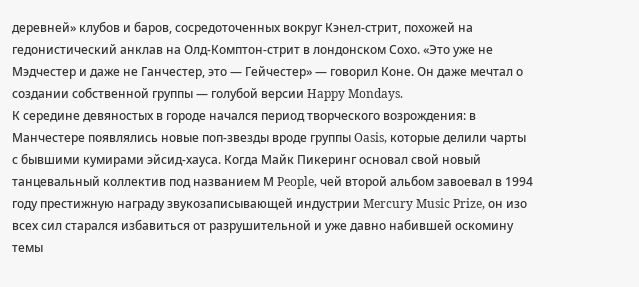деревней» клубов и баров, сосредоточенных вокруг Кэнел-стрит, похожей на гедонистический анклав на Олд-Комптон-стрит в лондонском Сохо. «Это уже не Мэдчестер и даже не Ганчестер, это — Гейчестер» — говорил Коне. Он даже мечтал о создании собственной группы — голубой версии Happy Mondays.
К середине девяностых в городе начался период творческого возрождения: в Манчестере появлялись новые поп-звезды вроде группы Oasis, которые делили чарты с бывшими кумирами эйсид-хауса. Когда Майк Пикеринг основал свой новый танцевальный коллектив под названием М People, чей второй альбом завоевал в 1994 году престижную награду звукозаписывающей индустрии Mercury Music Prize, он изо всех сил старался избавиться от разрушительной и уже давно набившей оскомину темы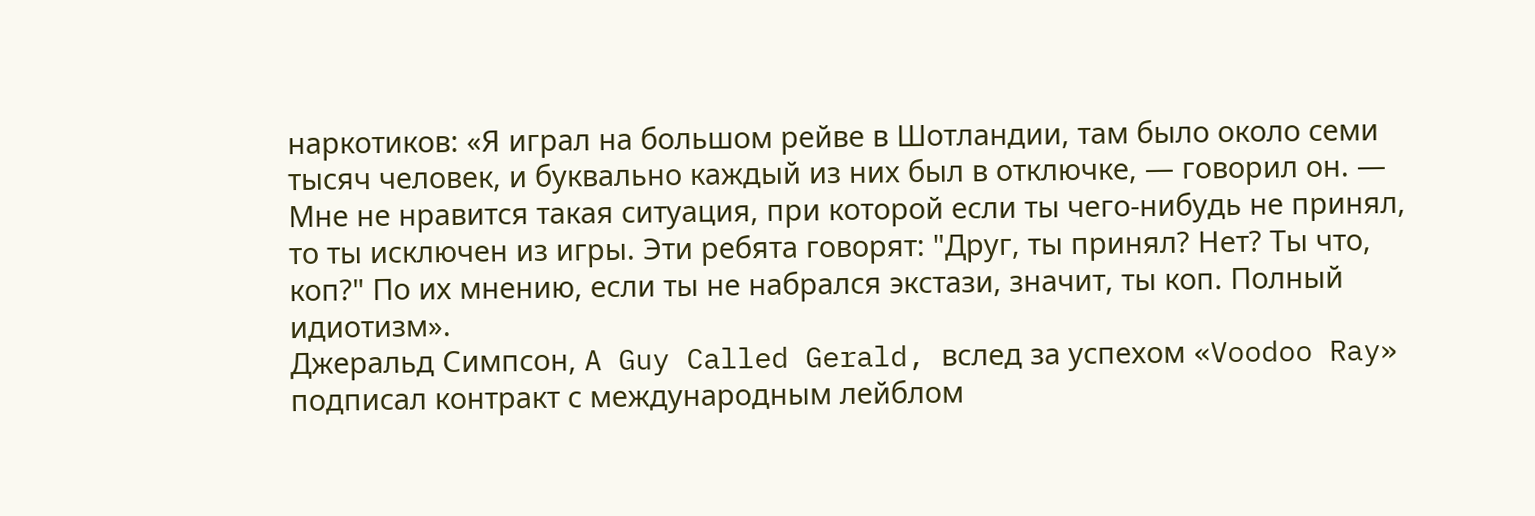наркотиков: «Я играл на большом рейве в Шотландии, там было около семи тысяч человек, и буквально каждый из них был в отключке, — говорил он. — Мне не нравится такая ситуация, при которой если ты чего-нибудь не принял, то ты исключен из игры. Эти ребята говорят: "Друг, ты принял? Нет? Ты что, коп?" По их мнению, если ты не набрался экстази, значит, ты коп. Полный идиотизм».
Джеральд Симпсон, A Guy Called Gerald, вслед за успехом «Voodoo Ray» подписал контракт с международным лейблом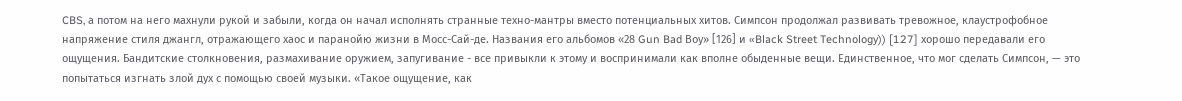CBS, а потом на него махнули рукой и забыли, когда он начал исполнять странные техно-мантры вместо потенциальных хитов. Симпсон продолжал развивать тревожное, клаустрофобное напряжение стиля джангл, отражающего хаос и паранойю жизни в Мосс-Сай-де. Названия его альбомов «28 Gun Bad Воу» [126] и «Black Street Technology)) [127] хорошо передавали его ощущения. Бандитские столкновения, размахивание оружием, запугивание - все привыкли к этому и воспринимали как вполне обыденные вещи. Единственное, что мог сделать Симпсон, — это попытаться изгнать злой дух с помощью своей музыки. «Такое ощущение, как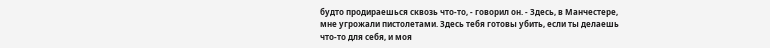будто продираешься сквозь что-то, - говорил он. - Здесь, в Манчестере, мне угрожали пистолетами. Здесь тебя готовы убить, если ты делаешь что-то для себя, и моя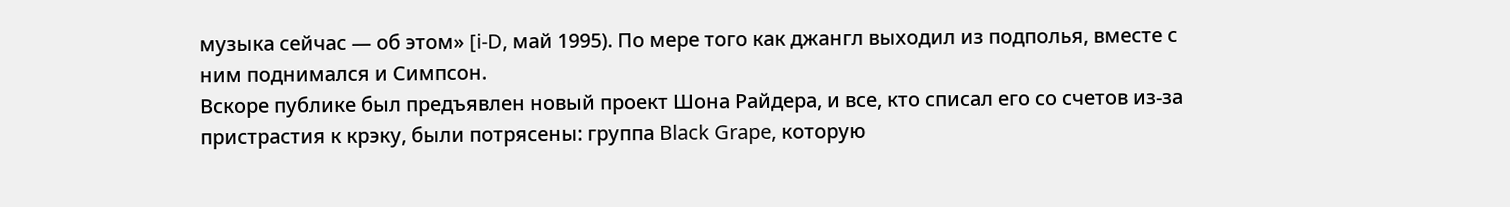музыка сейчас — об этом» [i-D, май 1995). По мере того как джангл выходил из подполья, вместе с ним поднимался и Симпсон.
Вскоре публике был предъявлен новый проект Шона Райдера, и все, кто списал его со счетов из-за пристрастия к крэку, были потрясены: группа Black Grape, которую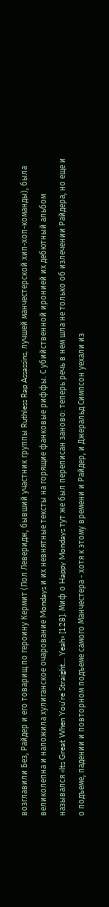возглавили Без, Райдер и его товарищ по героину Кермит (Пол Леверидж, бывший участник группы Ruthless Rap Assassins, лучшей манчестерской хип-хоп-команды), была великолепна и наложила хулиганское очарование Mondays и их невнятные тексты на горящие фанковые риффы. С убийственной иронией их дебютный альбом назывался «Its Great When You're Straight... Yeah» [128]. Миф о Happy Mondays тут же был переписан заново: теперь речь в нем шла не только об излечении Райдера, но еще и о подъеме, падении и повторном подъеме самого Манчестера - хотя к этому времени и Райдер, и Джеральд Симпсон уехали из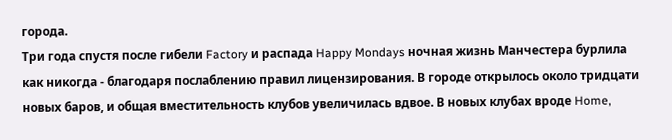города.
Три года спустя после гибели Factory и распада Happy Mondays ночная жизнь Манчестера бурлила как никогда - благодаря послаблению правил лицензирования. В городе открылось около тридцати новых баров, и общая вместительность клубов увеличилась вдвое. В новых клубах вроде Home,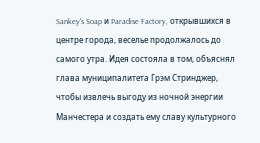Sankey's Soap и Paradise Factory, открывшихся в центре города, веселье продолжалось до самого утра. Идея состояла в том, объяснял глава муниципалитета Грэм Стринджер, чтобы извлечь выгоду из ночной энергии Манчестера и создать ему славу культурного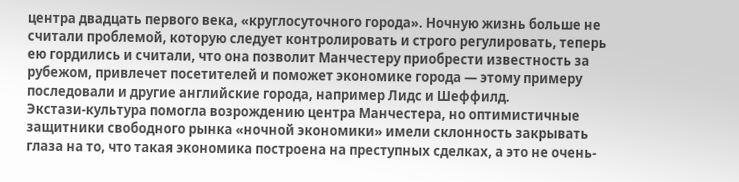центра двадцать первого века, «круглосуточного города». Ночную жизнь больше не считали проблемой, которую следует контролировать и строго регулировать, теперь ею гордились и считали, что она позволит Манчестеру приобрести известность за рубежом, привлечет посетителей и поможет экономике города — этому примеру последовали и другие английские города, например Лидс и Шеффилд.
Экстази-культура помогла возрождению центра Манчестера, но оптимистичные защитники свободного рынка «ночной экономики» имели склонность закрывать глаза на то, что такая экономика построена на преступных сделках, а это не очень-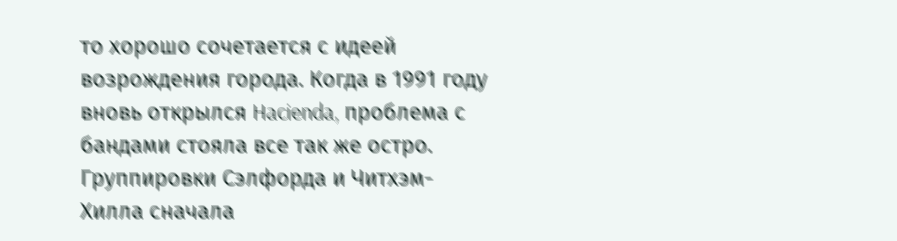то хорошо сочетается с идеей возрождения города. Когда в 1991 году вновь открылся Hacienda, проблема с бандами стояла все так же остро. Группировки Сэлфорда и Читхэм-Хилла сначала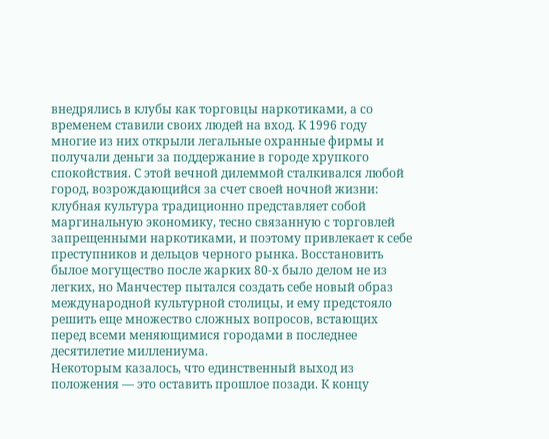внедрялись в клубы как торговцы наркотиками, а со временем ставили своих людей на вход. К 1996 году многие из них открыли легальные охранные фирмы и получали деньги за поддержание в городе хрупкого спокойствия. С этой вечной дилеммой сталкивался любой город, возрождающийся за счет своей ночной жизни: клубная культура традиционно представляет собой маргинальную экономику, тесно связанную с торговлей запрещенными наркотиками, и поэтому привлекает к себе преступников и дельцов черного рынка. Восстановить былое могущество после жарких 80-х было делом не из легких, но Манчестер пытался создать себе новый образ международной культурной столицы, и ему предстояло решить еще множество сложных вопросов, встающих перед всеми меняющимися городами в последнее десятилетие миллениума.
Некоторым казалось, что единственный выход из положения — это оставить прошлое позади. К концу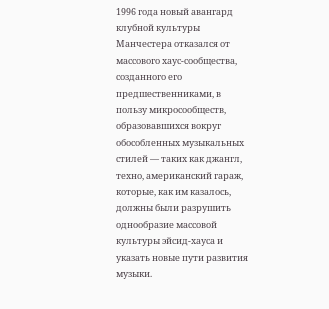1996 года новый авангард клубной культуры Манчестера отказался от массового хаус-сообщества, созданного его предшественниками, в пользу микросообществ, образовавшихся вокруг обособленных музыкальных стилей — таких как джангл, техно, американский гараж, которые, как им казалось, должны были разрушить однообразие массовой культуры эйсид-хауса и указать новые пути развития музыки.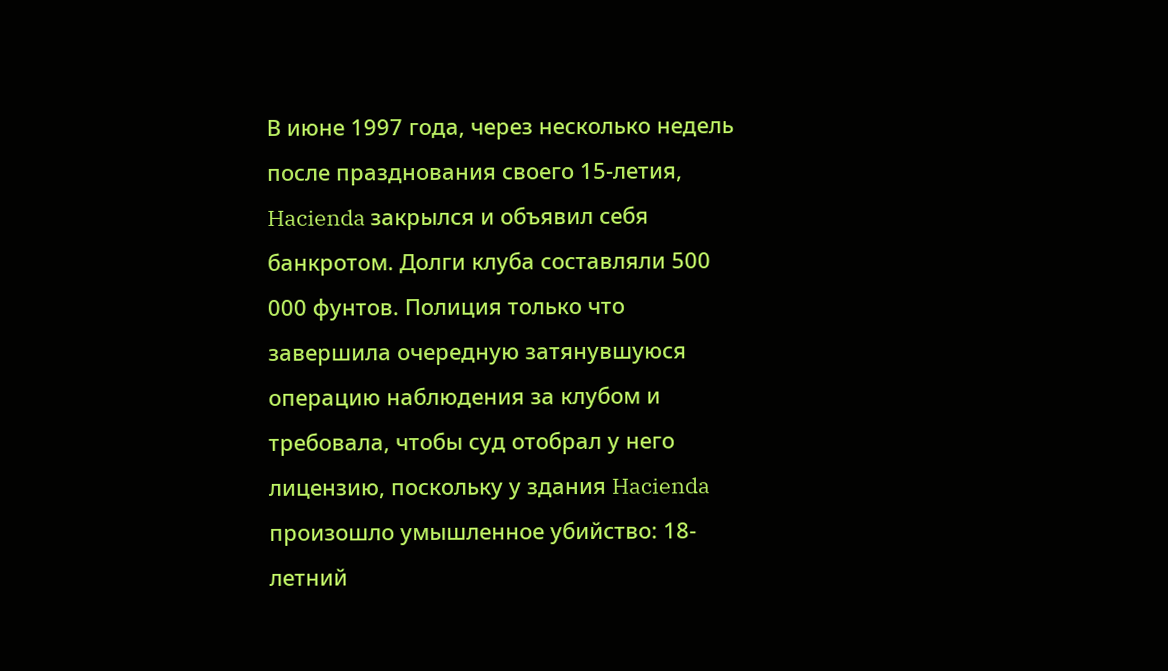В июне 1997 года, через несколько недель после празднования своего 15-летия, Hacienda закрылся и объявил себя банкротом. Долги клуба составляли 500 000 фунтов. Полиция только что завершила очередную затянувшуюся операцию наблюдения за клубом и требовала, чтобы суд отобрал у него лицензию, поскольку у здания Hacienda произошло умышленное убийство: 18-летний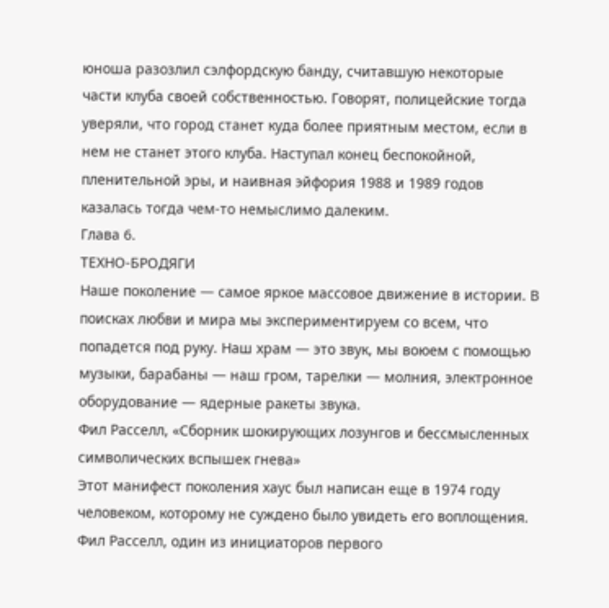юноша разозлил сэлфордскую банду, считавшую некоторые части клуба своей собственностью. Говорят, полицейские тогда уверяли, что город станет куда более приятным местом, если в нем не станет этого клуба. Наступал конец беспокойной, пленительной эры, и наивная эйфория 1988 и 1989 годов казалась тогда чем-то немыслимо далеким.
Глава 6.
ТЕХНО-БРОДЯГИ
Наше поколение — самое яркое массовое движение в истории. В поисках любви и мира мы экспериментируем со всем, что попадется под руку. Наш храм — это звук, мы воюем с помощью музыки, барабаны — наш гром, тарелки — молния, электронное оборудование — ядерные ракеты звука.
Фил Расселл, «Сборник шокирующих лозунгов и бессмысленных символических вспышек гнева»
Этот манифест поколения хаус был написан еще в 1974 году человеком, которому не суждено было увидеть его воплощения. Фил Расселл, один из инициаторов первого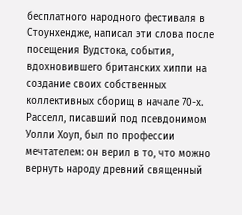бесплатного народного фестиваля в Стоунхендже, написал эти слова после посещения Вудстока, события, вдохновившего британских хиппи на создание своих собственных коллективных сборищ в начале 70-х. Расселл, писавший под псевдонимом Уолли Хоуп, был по профессии мечтателем: он верил в то, что можно вернуть народу древний священный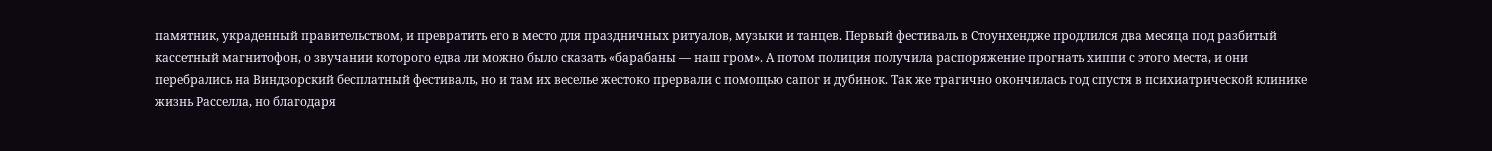памятник, украденный правительством, и превратить его в место для праздничных ритуалов, музыки и танцев. Первый фестиваль в Стоунхендже продлился два месяца под разбитый кассетный магнитофон, о звучании которого едва ли можно было сказать «барабаны — наш гром». А потом полиция получила распоряжение прогнать хиппи с этого места, и они перебрались на Виндзорский бесплатный фестиваль, но и там их веселье жестоко прервали с помощью сапог и дубинок. Так же трагично окончилась год спустя в психиатрической клинике жизнь Расселла, но благодаря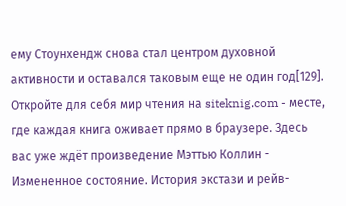ему Стоунхендж снова стал центром духовной активности и оставался таковым еще не один год[129].
Откройте для себя мир чтения на siteknig.com - месте, где каждая книга оживает прямо в браузере. Здесь вас уже ждёт произведение Мэттью Коллин - Измененное состояние. История экстази и рейв-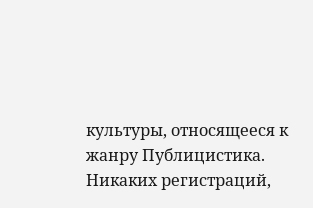культуры, относящееся к жанру Публицистика. Никаких регистраций,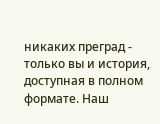никаких преград - только вы и история, доступная в полном формате. Наш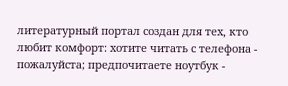литературный портал создан для тех, кто любит комфорт: хотите читать с телефона - пожалуйста; предпочитаете ноутбук -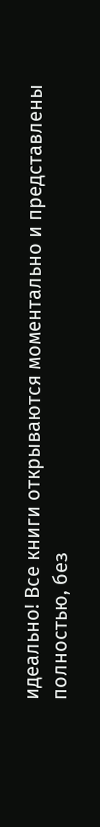идеально! Все книги открываются моментально и представлены полностью, без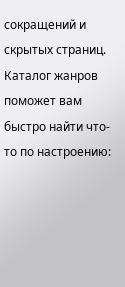сокращений и скрытых страниц. Каталог жанров поможет вам быстро найти что-то по настроению: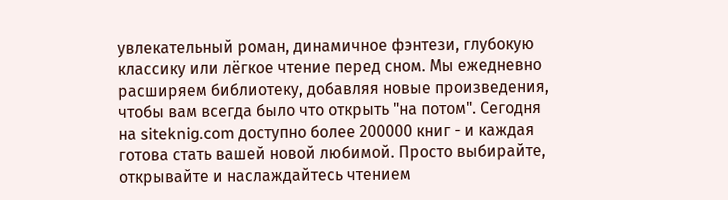увлекательный роман, динамичное фэнтези, глубокую классику или лёгкое чтение перед сном. Мы ежедневно расширяем библиотеку, добавляя новые произведения, чтобы вам всегда было что открыть "на потом". Сегодня на siteknig.com доступно более 200000 книг - и каждая готова стать вашей новой любимой. Просто выбирайте, открывайте и наслаждайтесь чтением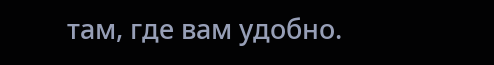там, где вам удобно.